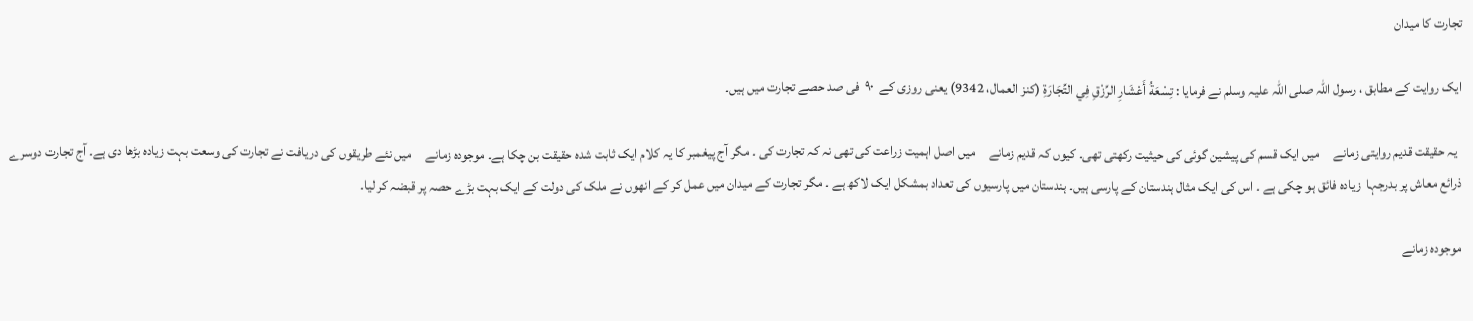تجارت کا میدان

ایک روایت کے مطابق ، رسول اللہ صلی اللہ علیہ وسلم نے فرمایا : تِسْعَةُ ‌أَعْشَارِ ‌الرِّزْقِ ‌فِي ‌التِّجَارَةِ (کنز العمال، 9342) یعنی روزی کے  ۹۰  فی صد حصے تجارت میں ہیں۔

  یہ حقیقت قدیم روایتی زمانے     میں ایک قسم کی پیشین گوئی کی حیثیت رکھتی تھی۔ کیوں کہ قدیم زمانے     میں اصل اہمیت زراعت کی تھی نہ کہ تجارت کی ۔ مگر آج پیغمبر کا یہ کلام ایک ثابت شدہ حقیقت بن چکا ہے۔ موجودہ زمانے     میں نئے طریقوں کی دریافت نے تجارت کی وسعت بہت زیادہ بڑھا دی ہے۔ آج تجارت دوسرے ذرائع معاش پر بدرجہا  زیادہ فائق ہو چکی ہے ۔ اس کی ایک مثال ہندستان کے پارسی ہیں۔ ہندستان میں پارسیوں کی تعداد بمشکل ایک لاکھ ہے ۔ مگر تجارت کے میدان میں عمل کر کے انھوں نے ملک کی دولت کے ایک بہت بڑے حصہ پر قبضہ کر لیا۔

موجودہ زمانے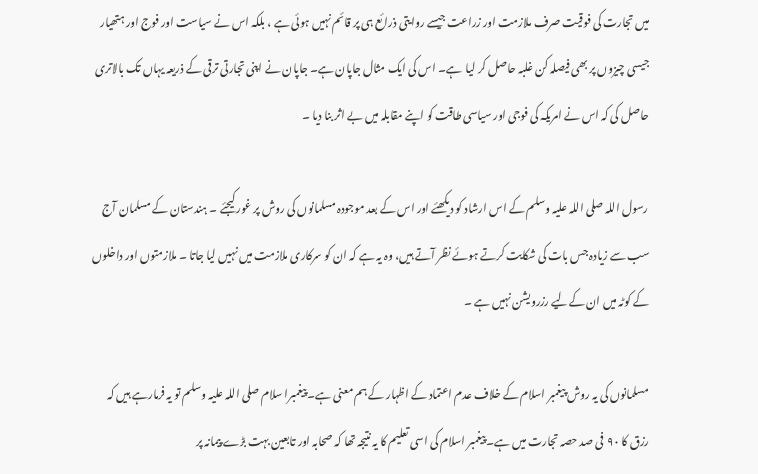میں تجارت کی فوقیت صرف ملازمت اور زراعت جیسے روایتی ذرائع ہی پر قائم نہیں ہوئی ہے ، بلکہ اس نے سیاست اور فوج اور ہتھیار جیسی چیزوں پر بھی فیصلہ کن غلبہ حاصل کر لیا  ہے۔ اس کی ایک مثال جاپان ہے۔ جاپان نے اپنی تجارتی ترقی کے ذریعہ یہاں تک بالاتری حاصل کی کہ اس نے امریکہ کی فوجی اور سیاسی طاقت کو اپنے مقابلہ میں بے اثر بنا دیا ۔

رسول اللہ صلی اللہ علیہ وسلم کے اس ارشاد کو دیکھئے اور اس کے بعد موجودہ مسلمانوں کی روش پر غور کیجئے ۔ ہندستان کے مسلمان آج سب سے زیادہ جس بات کی شکایت کرتے ہوئے نظر آتے ہیں، وہ یہ ہے کہ ان کو سرکاری ملازمت میں نہیں لیا جاتا ۔ ملازمتوں اور داخلوں کے کوٹہ میں ان کےلیے رزرویشن نہیں ہے ۔

مسلمانوں کی یہ روش پیغمبر اسلام کے خلاف عدم اعتماد کے اظہار کے ہم معنی ہے۔ پیغمبرا سلام صلی اللہ علیہ وسلم تو یہ فرمارہے ہیں کہ رزق کا ۹۰  فی صد حصہ تجارت میں ہے۔ پیغمبر اسلام کی اسی تعلیم کا یہ نتیجہ تھا کہ صحابہ اور تابعین بہت بڑے پیمانہ پر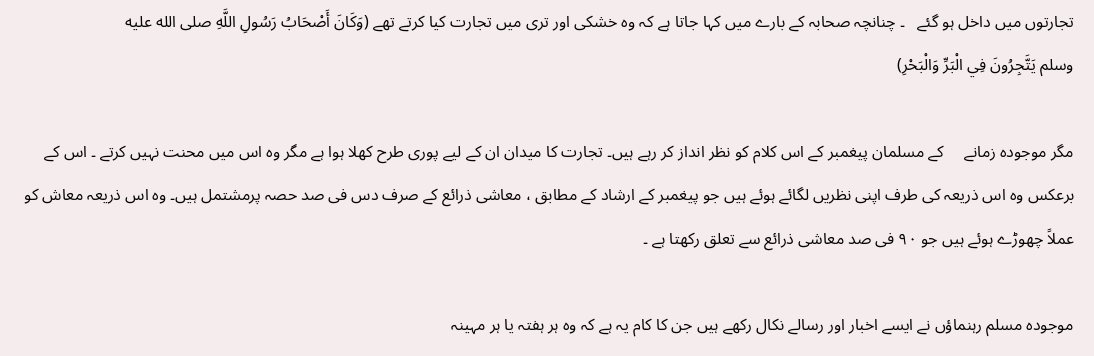تجارتوں میں داخل ہو گئے   ۔ چنانچہ صحابہ کے بارے میں کہا جاتا ہے کہ وہ خشکی اور تری میں تجارت کیا کرتے تھے (وَكَانَ أَصْحَابُ رَسُولِ اللَّهِ صلى الله عليه وسلم ‌يَتَّجِرُونَ ‌فِي ‌الْبَرِّ ‌وَالْبَحْرِ)

مگر موجودہ زمانے     کے مسلمان پیغمبر کے اس کلام کو نظر انداز کر رہے ہیں۔ تجارت کا میدان ان کے لیے پوری طرح کھلا ہوا ہے مگر وہ اس میں محنت نہیں کرتے ۔ اس کے برعکس وہ اس ذریعہ کی طرف اپنی نظریں لگائے ہوئے ہیں جو پیغمبر کے ارشاد کے مطابق ، معاشی ذرائع کے صرف دس فی صد حصہ پرمشتمل ہیں۔ وہ اس ذریعہ معاش کو عملاً چھوڑے ہوئے ہیں جو ۹۰ فی صد معاشی ذرائع سے تعلق رکھتا ہے ۔

موجودہ مسلم رہنماؤں نے ایسے اخبار اور رسالے نکال رکھے ہیں جن کا کام یہ ہے کہ وہ ہر ہفتہ یا ہر مہینہ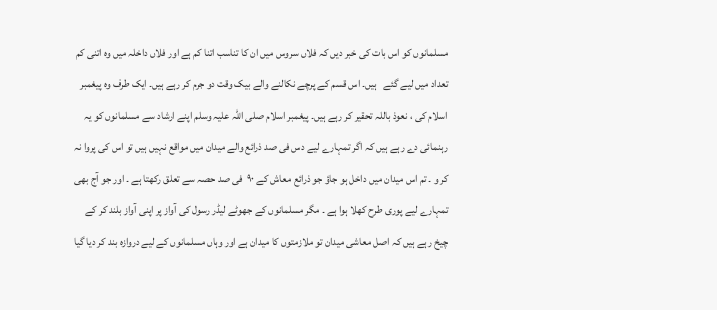مسلمانوں کو اس بات کی خبر دیں کہ فلاں سروس میں ان کا تناسب اتنا کم ہے اور فلاں داخلہ میں وہ اتنی کم تعداد میں لیے گئے   ہیں۔ اس قسم کے پرچے نکالنے والے بیک وقت دو جرم کر رہے ہیں۔ ایک طرف وہ پیغمبر اسلام کی ، نعوذ باللہ تحقیر کر رہے ہیں۔ پیغمبر اسلام صلی اللہ علیہ وسلم اپنے ارشاد سے مسلمانوں کو یہ رہنمائی دے رہے ہیں کہ اگر تمہارے لیے دس فی صد ذرائع والے میدان میں مواقع نہیں ہیں تو اس کی پروا نہ کر و ۔ تم اس میدان میں داخل ہو جاؤ جو ذرائع معاش کے ۹۰  فی صد حصہ سے تعلق رکھتا ہے ۔ اور جو آج بھی تمہارے لیے پوری طرح کھلا ہوا ہے ۔ مگر مسلمانوں کے جھوٹے لیڈر رسول کی آواز پر اپنی آواز بلند کر کے چیخ رہے ہیں کہ اصل معاشی میدان تو ملازمتوں کا میدان ہے اور وہاں مسلمانوں کے لیے دروازہ بند کر دیا گیا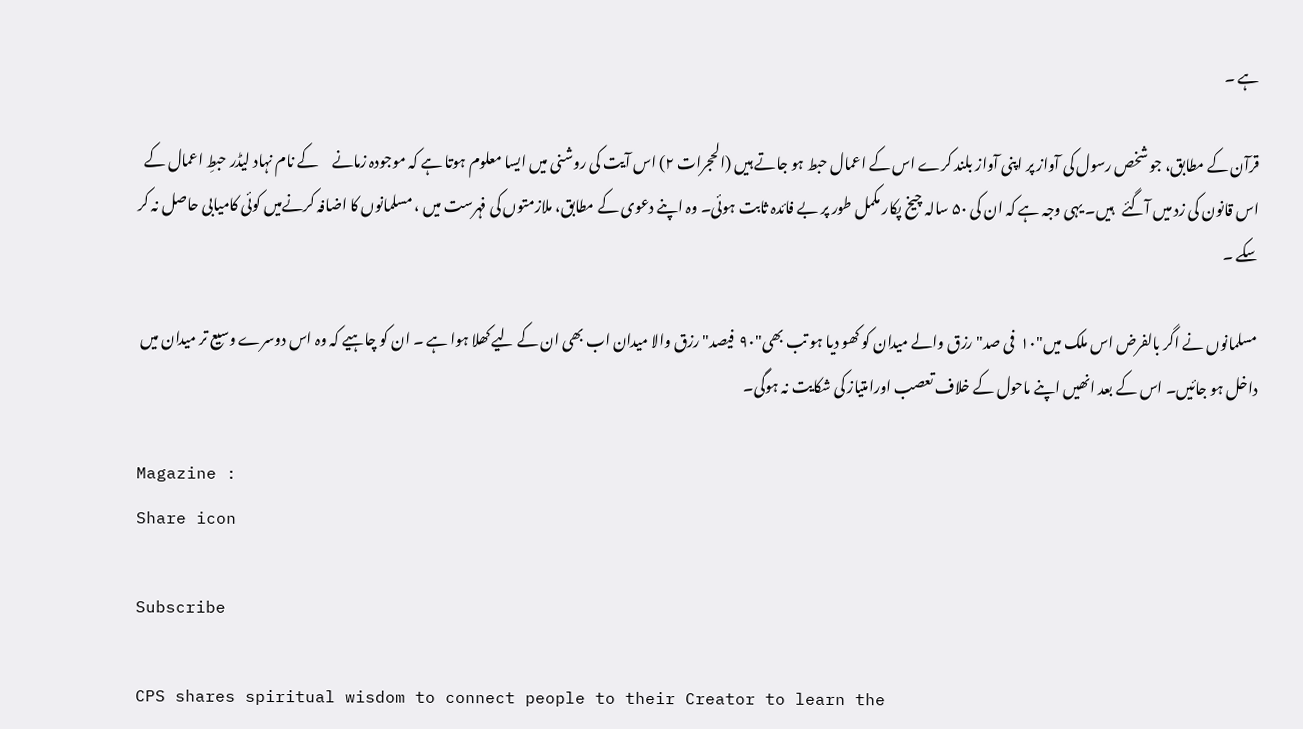ہے ۔

قرآن کے مطابق، جو شخص رسول کی آواز پر اپنی آواز بلند کرے اس کے اعمال حبط ہو جاتے ہیں (الحجرات ۲) اس آیت کی روشنی میں ایسا معلوم ہوتا ہے کہ موجودہ زمانے     کے نام نہاد لیڈر حبطِ اعمال کے اس قانون کی زد میں آگئے   ہیں۔ یہی وجہ ہے کہ ان کی ۵۰ سالہ چیخ پکار مکمل طور پر بے فائدہ ثابت ہوئی۔ وہ اپنے دعوی کے مطابق، ملازمتوں کی فہرست میں ، مسلمانوں کا اضافہ کرنےمیں کوئی کامیابی حاصل نہ کر سکے ۔

مسلمانوں نے اگر بالفرض اس ملک میں"۱۰  فی صد" رزق والے میدان کو کھو دیا ہو تب بھی"۹۰  فیصد" رزق والا میدان اب بھی ان کے لیے کھلا ہوا ہے ۔ ان کو چاہیے کہ وہ اس دوسرے وسیع تر میدان میں داخل ہو جائیں۔ اس کے بعد انھیں اپنے ماحول کے خلاف تعصب اورامتیاز کی شکایت نہ ہوگی۔

Magazine :
Share icon

Subscribe

CPS shares spiritual wisdom to connect people to their Creator to learn the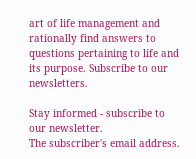art of life management and rationally find answers to questions pertaining to life and its purpose. Subscribe to our newsletters.

Stay informed - subscribe to our newsletter.
The subscriber's email address.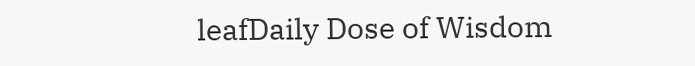leafDaily Dose of Wisdom